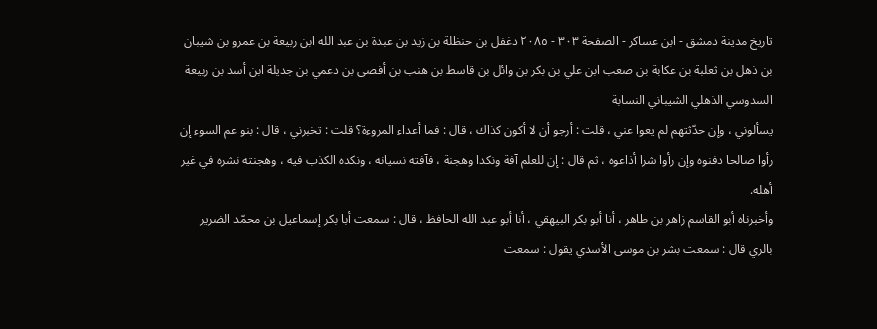تاريخ مدينة دمشق - ابن عساكر - الصفحة ٣٠٣ - ٢٠٨٥ دغفل بن حنظلة بن زيد بن عبدة بن عبد الله ابن ربيعة بن عمرو بن شيبان بن ذهل بن ثعلبة بن عكابة بن صعب ابن علي بن بكر بن وائل بن قاسط بن هنب بن أفصى بن دعمي بن جديلة ابن أسد بن ربيعة السدوسي الذهلي الشيباني النسابة
يسألوني ، وإن حدّثتهم لم يعوا عني ، قلت : أرجو أن لا أكون كذاك ، قال : فما أعداء المروءة؟ قلت : تخبرني ، قال : بنو عم السوء إن رأوا صالحا دفنوه وإن رأوا شرا أذاعوه ، ثم قال : إن للعلم آفة ونكدا وهجنة ، فآفته نسيانه ، ونكده الكذب فيه ، وهجنته نشره في غير أهله.
وأخبرناه أبو القاسم زاهر بن طاهر ، أنا أبو بكر البيهقي ، أنا أبو عبد الله الحافظ ، قال : سمعت أبا بكر إسماعيل بن محمّد الضرير بالري قال : سمعت بشر بن موسى الأسدي يقول : سمعت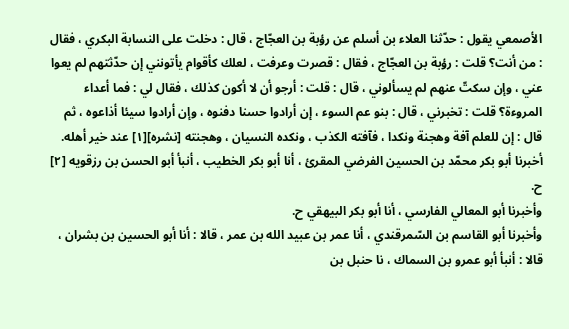الأصمعي يقول : حدّثنا العلاء بن أسلم عن رؤبة بن العجّاج ، قال : دخلت على النسابة البكري ، فقال : من أنت؟ قلت : رؤبة بن العجّاج ، فقال : قصرت وعرفت ، لعلك كأقوام يأتونني إن حدّثتهم لم يعوا عني ، وإن سكتّ عنهم لم يسألوني ، قال : قلت : أرجو أن لا أكون كذلك ، فقال لي : فما أعداء المروءة؟ قلت : تخبرني ، قال : بنو عم السوء ، إن أرادوا حسنا دفنوه ، وإن أرادوا سيئا أذاعوه ، ثم قال : إن للعلم آفة وهجنة ونكدا ، فآفته الكذب ، ونكده النسيان ، وهجنته [نشره][١] عند خير أهله.
أخبرنا أبو بكر محمّد بن الحسين الفرضي المقرئ ، أنا أبو بكر الخطيب ، أنبأ أبو الحسن بن رزقويه [٢] ح.
وأخبرنا أبو المعالي الفارسي ، أنا أبو بكر البيهقي ح.
وأخبرنا أبو القاسم بن السّمرقندي ، أنا عمر بن عبيد الله بن عمر ، قالا : أنا أبو الحسين بن بشران ، قالا : أنبأ أبو عمرو بن السماك ، نا حنبل بن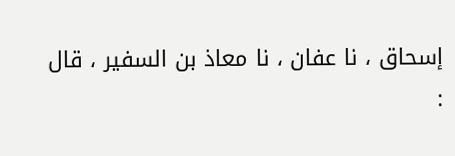إسحاق ، نا عفان ، نا معاذ بن السفير ، قال :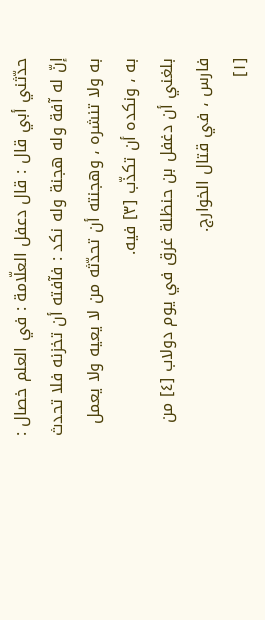حدّثني أبي قال : قال دعفل العلّامة : في العلم خصال : إنّ له آفة وله هجنة وله نكد : فآفته أن تخزنه فلا تحدث به ولا تنشره ، وهجنته أن تحدّثه من لا يعيه ولا يعمل به ، ونكده أن تكذّب [٣] فيه.
بلغني أن دغفل بن حنظلة غرق في يوم دولاب [٤] من فارس ، في قتال الخوارج.
[١]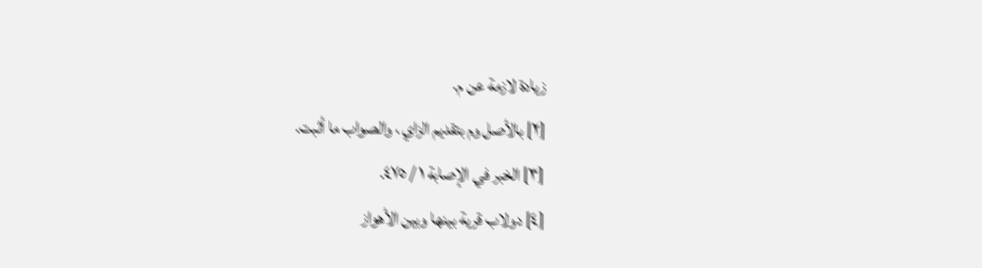زيادة لازمة عن م.
[٢] بالأصل وم بتقديم الزاي ، والصواب ما أثبت.
[٣] الخبر في الإصابة ١ / ٤٧٥.
[٤] دولاب قرية بينها وبين الأهواز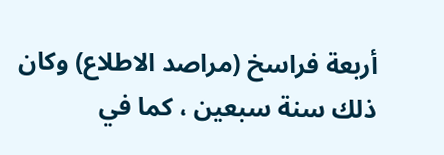أربعة فراسخ (مراصد الاطلاع) وكان ذلك سنة سبعين ، كما في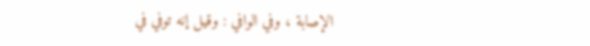الإصابة ، وفي الوافي : وقيل إنه توفي في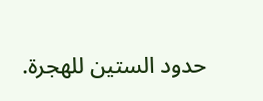حدود الستين للهجرة.